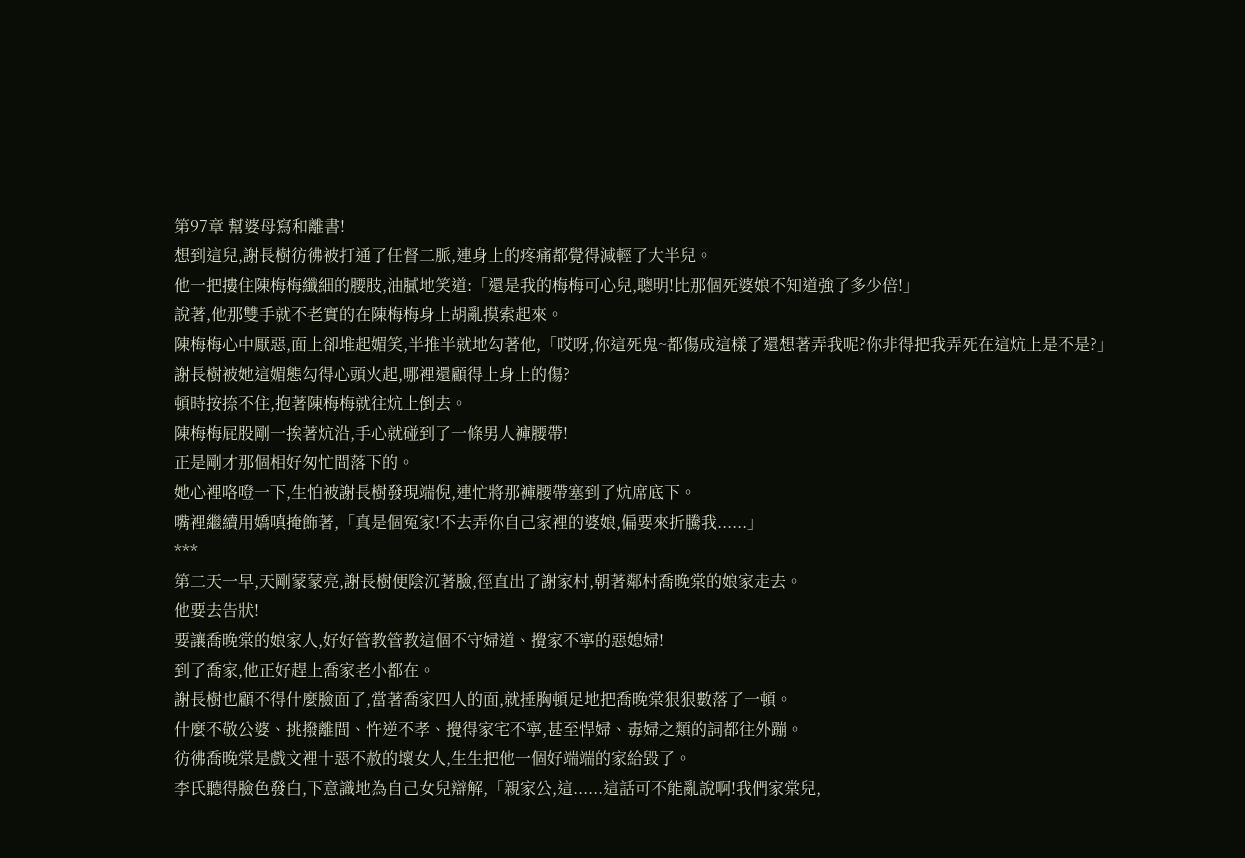第97章 幫婆母寫和離書!
想到這兒,謝長樹彷彿被打通了任督二脈,連身上的疼痛都覺得減輕了大半兒。
他一把摟住陳梅梅纖細的腰肢,油膩地笑道:「還是我的梅梅可心兒,聰明!比那個死婆娘不知道強了多少倍!」
說著,他那雙手就不老實的在陳梅梅身上胡亂摸索起來。
陳梅梅心中厭惡,面上卻堆起媚笑,半推半就地勾著他,「哎呀,你這死鬼~都傷成這樣了還想著弄我呢?你非得把我弄死在這炕上是不是?」
謝長樹被她這媚態勾得心頭火起,哪裡還顧得上身上的傷?
頓時按捺不住,抱著陳梅梅就往炕上倒去。
陳梅梅屁股剛一挨著炕沿,手心就碰到了一條男人褲腰帶!
正是剛才那個相好匆忙間落下的。
她心裡咯噔一下,生怕被謝長樹發現端倪,連忙將那褲腰帶塞到了炕席底下。
嘴裡繼續用嬌嗔掩飾著,「真是個冤家!不去弄你自己家裡的婆娘,偏要來折騰我......」
***
第二天一早,天剛蒙蒙亮,謝長樹便陰沉著臉,徑直出了謝家村,朝著鄰村喬晚棠的娘家走去。
他要去告狀!
要讓喬晚棠的娘家人,好好管教管教這個不守婦道、攪家不寧的惡媳婦!
到了喬家,他正好趕上喬家老小都在。
謝長樹也顧不得什麼臉面了,當著喬家四人的面,就捶胸頓足地把喬晚棠狠狠數落了一頓。
什麼不敬公婆、挑撥離間、忤逆不孝、攪得家宅不寧,甚至悍婦、毒婦之類的詞都往外蹦。
彷彿喬晚棠是戲文裡十惡不赦的壞女人,生生把他一個好端端的家給毀了。
李氏聽得臉色發白,下意識地為自己女兒辯解,「親家公,這......這話可不能亂說啊!我們家棠兒,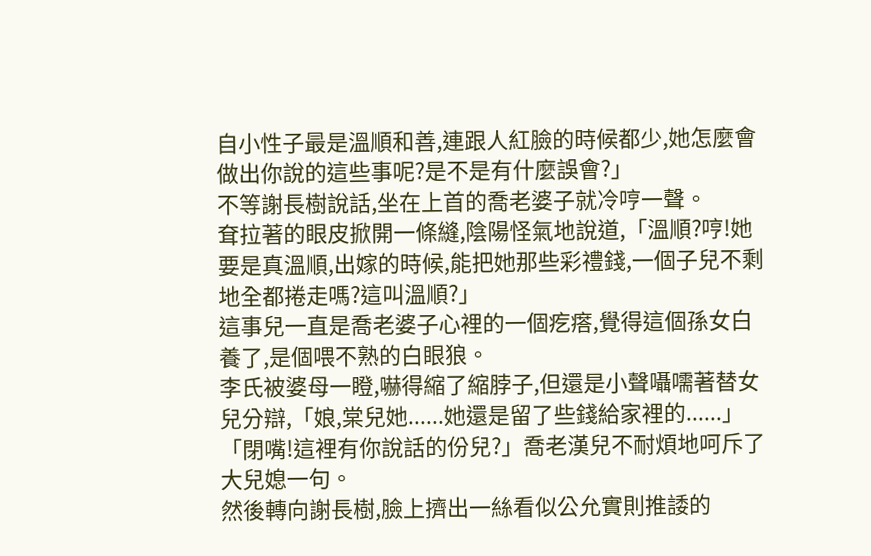自小性子最是溫順和善,連跟人紅臉的時候都少,她怎麼會做出你說的這些事呢?是不是有什麼誤會?」
不等謝長樹說話,坐在上首的喬老婆子就冷哼一聲。
耷拉著的眼皮掀開一條縫,陰陽怪氣地說道,「溫順?哼!她要是真溫順,出嫁的時候,能把她那些彩禮錢,一個子兒不剩地全都捲走嗎?這叫溫順?」
這事兒一直是喬老婆子心裡的一個疙瘩,覺得這個孫女白養了,是個喂不熟的白眼狼。
李氏被婆母一瞪,嚇得縮了縮脖子,但還是小聲囁嚅著替女兒分辯,「娘,棠兒她......她還是留了些錢給家裡的......」
「閉嘴!這裡有你說話的份兒?」喬老漢兒不耐煩地呵斥了大兒媳一句。
然後轉向謝長樹,臉上擠出一絲看似公允實則推諉的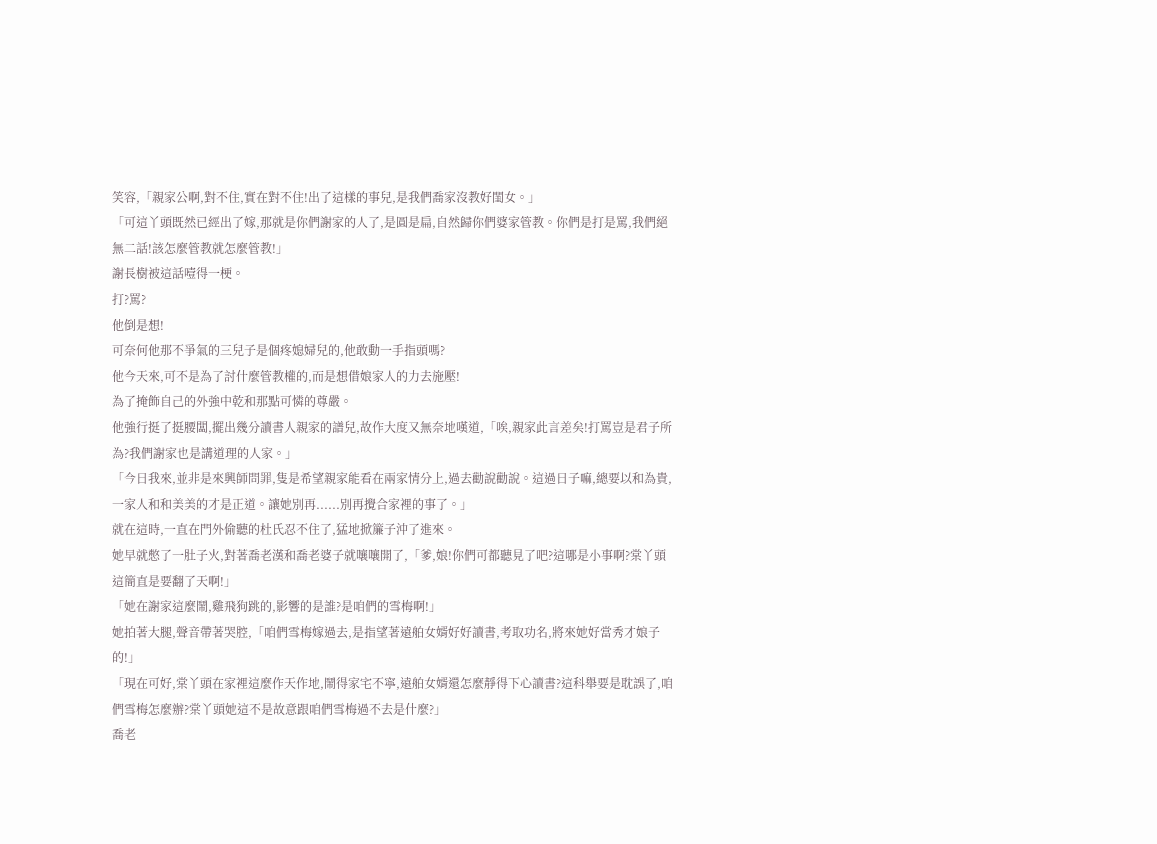笑容,「親家公啊,對不住,實在對不住!出了這樣的事兒,是我們喬家沒教好閨女。」
「可這丫頭既然已經出了嫁,那就是你們謝家的人了,是圓是扁,自然歸你們婆家管教。你們是打是罵,我們絕無二話!該怎麼管教就怎麼管教!」
謝長樹被這話噎得一梗。
打?罵?
他倒是想!
可奈何他那不爭氣的三兒子是個疼媳婦兒的,他敢動一手指頭嗎?
他今天來,可不是為了討什麼管教權的,而是想借娘家人的力去施壓!
為了掩飾自己的外強中乾和那點可憐的尊嚴。
他強行挺了挺腰闆,擺出幾分讀書人親家的譜兒,故作大度又無奈地嘆道,「唉,親家此言差矣!打罵豈是君子所為?我們謝家也是講道理的人家。」
「今日我來,並非是來興師問罪,隻是希望親家能看在兩家情分上,過去勸說勸說。這過日子嘛,總要以和為貴,一家人和和美美的才是正道。讓她別再......別再攪合家裡的事了。」
就在這時,一直在門外偷聽的杜氏忍不住了,猛地掀簾子沖了進來。
她早就憋了一肚子火,對著喬老漢和喬老婆子就嚷嚷開了,「爹,娘!你們可都聽見了吧?這哪是小事啊?棠丫頭這簡直是要翻了天啊!」
「她在謝家這麼鬧,雞飛狗跳的,影響的是誰?是咱們的雪梅啊!」
她拍著大腿,聲音帶著哭腔,「咱們雪梅嫁過去,是指望著遠舶女婿好好讀書,考取功名,將來她好當秀才娘子的!」
「現在可好,棠丫頭在家裡這麼作天作地,鬧得家宅不寧,遠舶女婿還怎麼靜得下心讀書?這科舉要是耽誤了,咱們雪梅怎麼辦?棠丫頭她這不是故意跟咱們雪梅過不去是什麼?」
喬老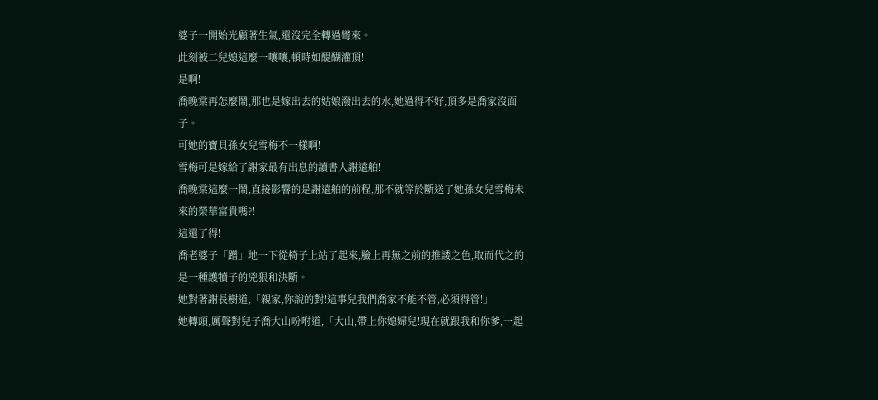婆子一開始光顧著生氣,還沒完全轉過彎來。
此刻被二兒媳這麼一嚷嚷,頓時如醍醐灌頂!
是啊!
喬晚棠再怎麼鬧,那也是嫁出去的姑娘潑出去的水,她過得不好,頂多是喬家沒面子。
可她的寶貝孫女兒雪梅不一樣啊!
雪梅可是嫁給了謝家最有出息的讀書人謝遠舶!
喬晚棠這麼一鬧,直接影響的是謝遠舶的前程,那不就等於斷送了她孫女兒雪梅未來的榮華富貴嗎?!
這還了得!
喬老婆子「蹭」地一下從椅子上站了起來,臉上再無之前的推諉之色,取而代之的是一種護犢子的兇狠和決斷。
她對著謝長樹道,「親家,你說的對!這事兒我們喬家不能不管,必須得管!」
她轉頭,厲聲對兒子喬大山吩咐道,「大山,帶上你媳婦兒!現在就跟我和你爹,一起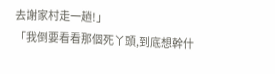去謝家村走一趟!」
「我倒要看看那個死丫頭,到底想幹什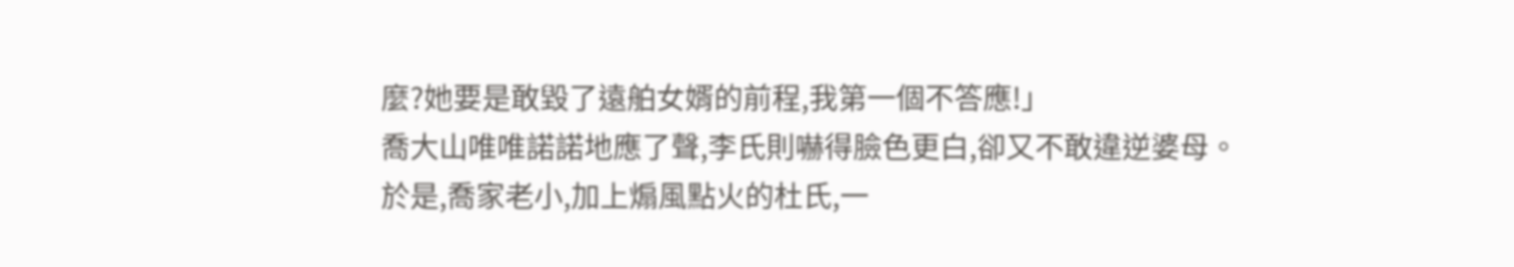麼?她要是敢毀了遠舶女婿的前程,我第一個不答應!」
喬大山唯唯諾諾地應了聲,李氏則嚇得臉色更白,卻又不敢違逆婆母。
於是,喬家老小,加上煽風點火的杜氏,一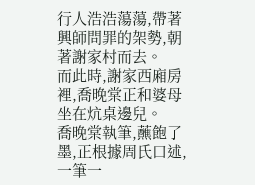行人浩浩蕩蕩,帶著興師問罪的架勢,朝著謝家村而去。
而此時,謝家西廂房裡,喬晚棠正和婆母坐在炕桌邊兒。
喬晚棠執筆,蘸飽了墨,正根據周氏口述,一筆一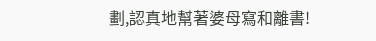劃,認真地幫著婆母寫和離書!